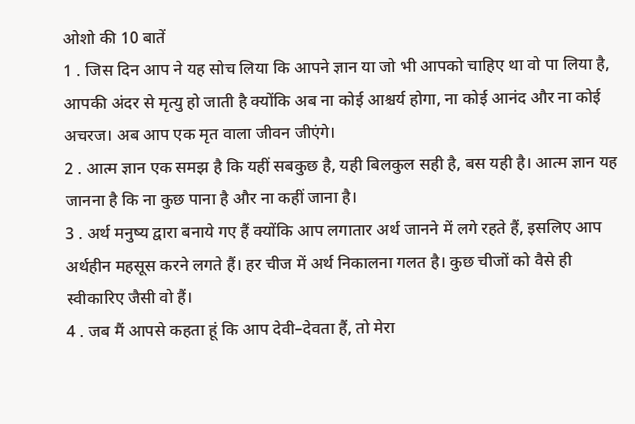ओशो की 10 बातें
1 . जिस दिन आप ने यह सोच लिया कि आपने ज्ञान या जो भी आपको चाहिए था वो पा लिया है, आपकी अंदर से मृत्यु हो जाती है क्योंकि अब ना कोई आश्चर्य होगा, ना कोई आनंद और ना कोई अचरज। अब आप एक मृत वाला जीवन जीएंगे।
2 . आत्म ज्ञान एक समझ है कि यहीं सबकुछ है, यही बिलकुल सही है, बस यही है। आत्म ज्ञान यह जानना है कि ना कुछ पाना है और ना कहीं जाना है।
3 . अर्थ मनुष्य द्वारा बनाये गए हैं क्योंकि आप लगातार अर्थ जानने में लगे रहते हैं, इसलिए आप अर्थहीन महसूस करने लगते हैं। हर चीज में अर्थ निकालना गलत है। कुछ चीजों को वैसे ही स्वीकारिए जैसी वो हैं।
4 . जब मैं आपसे कहता हूं कि आप देवी–देवता हैं, तो मेरा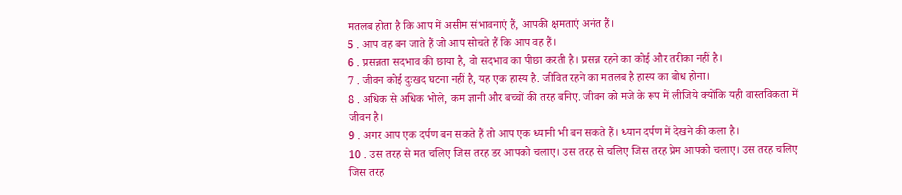मतलब होता है कि आप में असीम संभावनाएं हैं, आपकी क्षमताएं अनंत हैं।
5 . आप वह बन जाते हैं जो आप सोचते हैं कि आप वह हैं।
6 . प्रसन्नता सदभाव की छाया है, वो सदभाव का पीछा करती है। प्रसन्न रहने का कोई और तरीका नहीं है।
7 . जीवन कोई दुःखद घटना नहीं है, यह एक हास्य है. जीवित रहने का मतलब है हास्य का बोध होना।
8 . अधिक से अधिक भोले, कम ज्ञानी और बच्चों की तरह बनिए. जीवन को मजे के रूप में लीजिये क्योंकि यही वास्तविकता में जीवन है।
9 . अगर आप एक दर्पण बन सकते हैं तो आप एक ध्यानी भी बन सकते हैं। ध्यान दर्पण में देखने की कला है।
10 . उस तरह से मत चलिए जिस तरह डर आपको चलाए। उस तरह से चलिए जिस तरह प्रेम आपको चलाए। उस तरह चलिए जिस तरह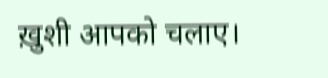ख़ुशी आपको चलाए।